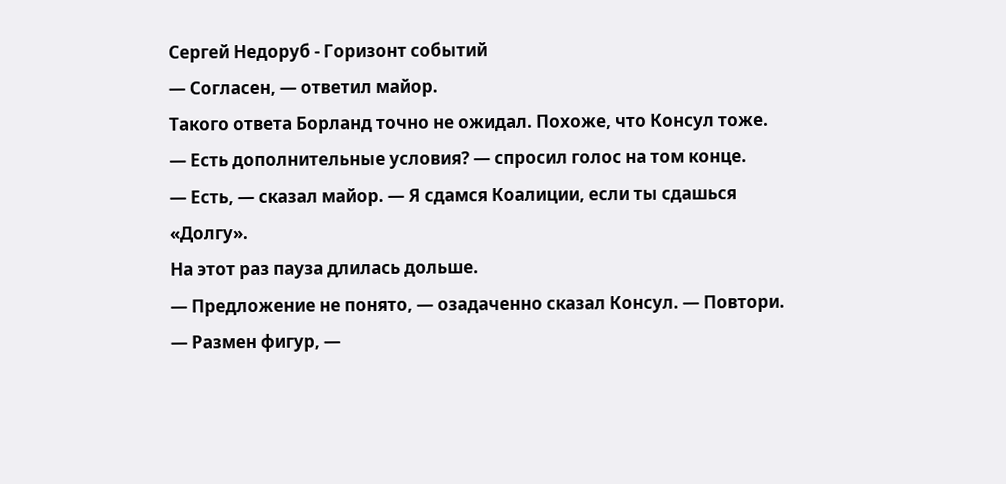Сергей Недоруб - Горизонт событий
— Согласен, — ответил майор.
Такого ответа Борланд точно не ожидал. Похоже, что Консул тоже.
— Есть дополнительные условия? — спросил голос на том конце.
— Есть, — сказал майор. — Я сдамся Коалиции, если ты сдашься «Долгу».
На этот раз пауза длилась дольше.
— Предложение не понято, — озадаченно сказал Консул. — Повтори.
— Размен фигур, —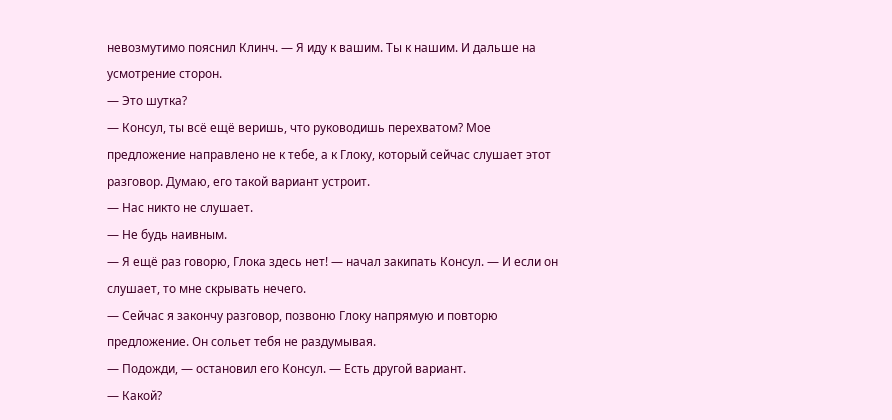невозмутимо пояснил Клинч. — Я иду к вашим. Ты к нашим. И дальше на усмотрение сторон.
— Это шутка?
— Консул, ты всё ещё веришь, что руководишь перехватом? Мое предложение направлено не к тебе, а к Глоку, который сейчас слушает этот разговор. Думаю, его такой вариант устроит.
— Нас никто не слушает.
— Не будь наивным.
— Я ещё раз говорю, Глока здесь нет! — начал закипать Консул. — И если он слушает, то мне скрывать нечего.
— Сейчас я закончу разговор, позвоню Глоку напрямую и повторю предложение. Он сольет тебя не раздумывая.
— Подожди, — остановил его Консул. — Есть другой вариант.
— Какой?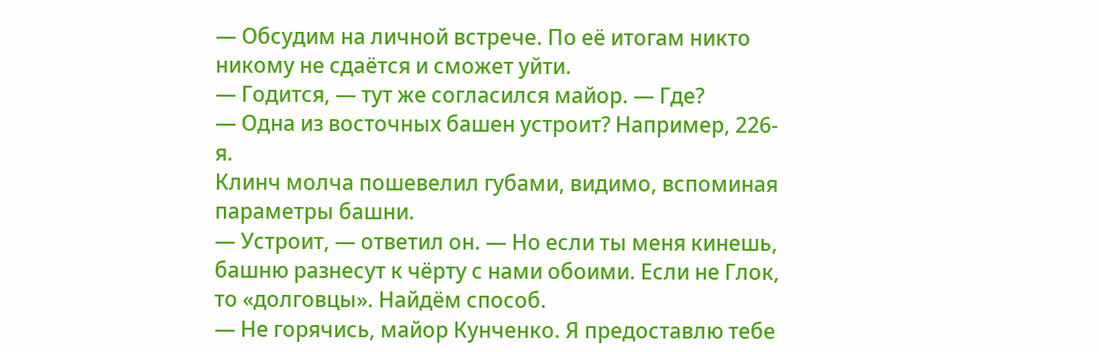— Обсудим на личной встрече. По её итогам никто никому не сдаётся и сможет уйти.
— Годится, — тут же согласился майор. — Где?
— Одна из восточных башен устроит? Например, 226-я.
Клинч молча пошевелил губами, видимо, вспоминая параметры башни.
— Устроит, — ответил он. — Но если ты меня кинешь, башню разнесут к чёрту с нами обоими. Если не Глок, то «долговцы». Найдём способ.
— Не горячись, майор Кунченко. Я предоставлю тебе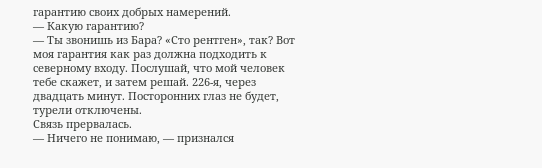гарантию своих добрых намерений.
— Какую гарантию?
— Ты звонишь из Бара? «Сто рентген», так? Вот моя гарантия как раз должна подходить к северному входу. Послушай, что мой человек тебе скажет, и затем решай. 226-я, через двадцать минут. Посторонних глаз не будет, турели отключены.
Связь прервалась.
— Ничего не понимаю, — признался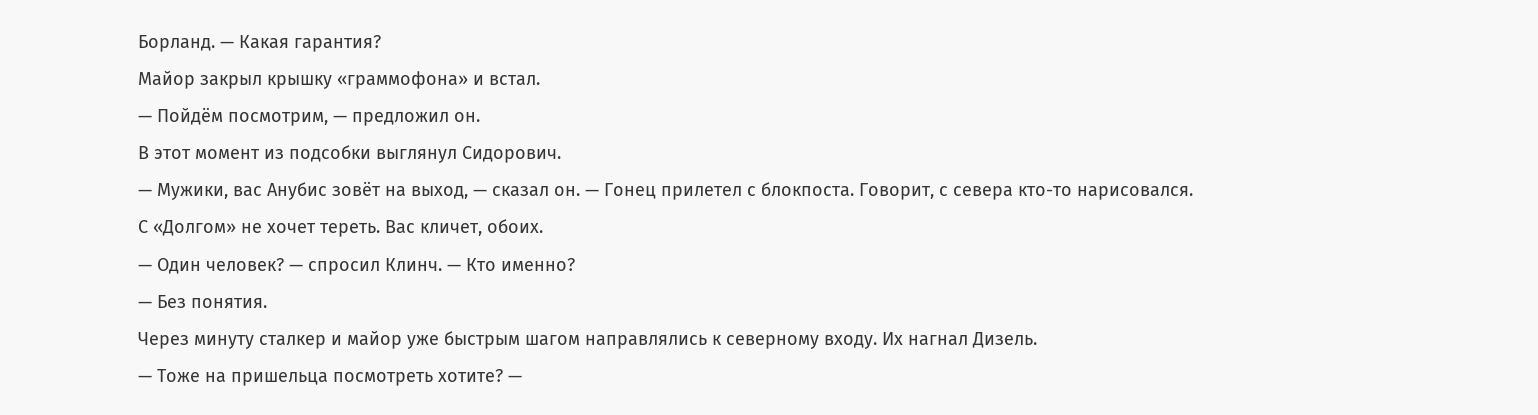Борланд. — Какая гарантия?
Майор закрыл крышку «граммофона» и встал.
— Пойдём посмотрим, — предложил он.
В этот момент из подсобки выглянул Сидорович.
— Мужики, вас Анубис зовёт на выход, — сказал он. — Гонец прилетел с блокпоста. Говорит, с севера кто-то нарисовался. С «Долгом» не хочет тереть. Вас кличет, обоих.
— Один человек? — спросил Клинч. — Кто именно?
— Без понятия.
Через минуту сталкер и майор уже быстрым шагом направлялись к северному входу. Их нагнал Дизель.
— Тоже на пришельца посмотреть хотите? —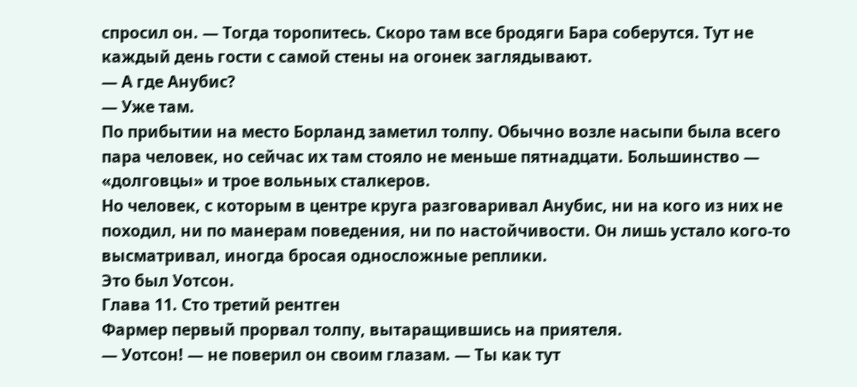спросил он. — Тогда торопитесь. Скоро там все бродяги Бара соберутся. Тут не каждый день гости с самой стены на огонек заглядывают.
— А где Анубис?
— Уже там.
По прибытии на место Борланд заметил толпу. Обычно возле насыпи была всего пара человек, но сейчас их там стояло не меньше пятнадцати. Большинство — «долговцы» и трое вольных сталкеров.
Но человек, с которым в центре круга разговаривал Анубис, ни на кого из них не походил, ни по манерам поведения, ни по настойчивости. Он лишь устало кого-то высматривал, иногда бросая односложные реплики.
Это был Уотсон.
Глава 11. Сто третий рентген
Фармер первый прорвал толпу, вытаращившись на приятеля.
— Уотсон! — не поверил он своим глазам. — Ты как тут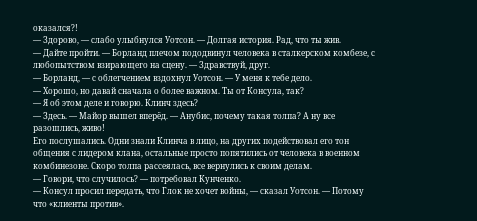оказался?!
— Здорово, — слабо улыбнулся Уотсон. — Долгая история. Рад, что ты жив.
— Дайте пройти. — Борланд плечом пододвинул человека в сталкерском комбезе, с любопытством взирающего на сцену. — Здравствуй, друг.
— Борланд, — с облегчением вздохнул Уотсон. — У меня к тебе дело.
— Хорошо, но давай сначала о более важном. Ты от Консула, так?
— Я об этом деле и говорю. Клинч здесь?
— Здесь. — Майор вышел вперёд. — Анубис, почему такая толпа? А ну все разошлись, живо!
Его послушались. Одни знали Клинча в лицо, на других подействовал его тон общения с лидером клана, остальные просто попятились от человека в военном комбинезоне. Скоро толпа рассеялась, все вернулись к своим делам.
— Говори, что случилось? — потребовал Кунченко.
— Консул просил передать, что Глок не хочет войны, — сказал Уотсон. — Потому что «клиенты против».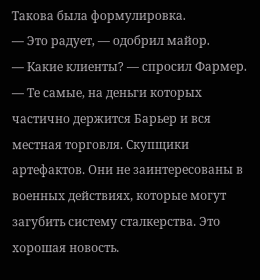Такова была формулировка.
— Это радует, — одобрил майор.
— Какие клиенты? — спросил Фармер.
— Те самые, на деньги которых частично держится Барьер и вся местная торговля. Скупщики артефактов. Они не заинтересованы в военных действиях, которые могут загубить систему сталкерства. Это хорошая новость.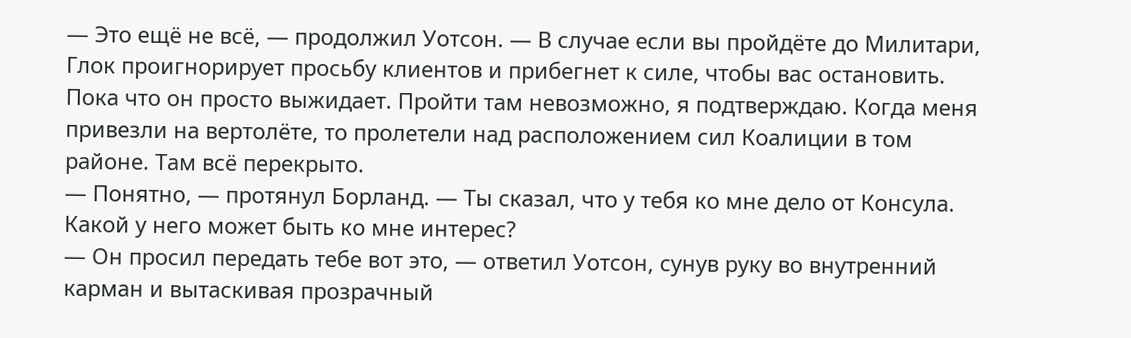— Это ещё не всё, — продолжил Уотсон. — В случае если вы пройдёте до Милитари, Глок проигнорирует просьбу клиентов и прибегнет к силе, чтобы вас остановить. Пока что он просто выжидает. Пройти там невозможно, я подтверждаю. Когда меня привезли на вертолёте, то пролетели над расположением сил Коалиции в том районе. Там всё перекрыто.
— Понятно, — протянул Борланд. — Ты сказал, что у тебя ко мне дело от Консула. Какой у него может быть ко мне интерес?
— Он просил передать тебе вот это, — ответил Уотсон, сунув руку во внутренний карман и вытаскивая прозрачный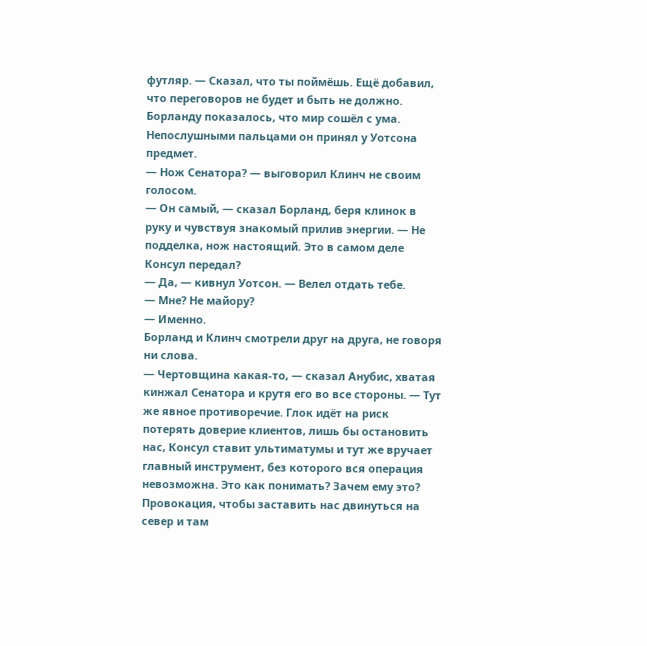футляр. — Сказал, что ты поймёшь. Ещё добавил, что переговоров не будет и быть не должно.
Борланду показалось, что мир сошёл с ума. Непослушными пальцами он принял у Уотсона предмет.
— Нож Сенатора? — выговорил Клинч не своим голосом.
— Он самый, — сказал Борланд, беря клинок в руку и чувствуя знакомый прилив энергии. — Не подделка, нож настоящий. Это в самом деле Консул передал?
— Да, — кивнул Уотсон. — Велел отдать тебе.
— Мне? Не майору?
— Именно.
Борланд и Клинч смотрели друг на друга, не говоря ни слова.
— Чертовщина какая-то, — сказал Анубис, хватая кинжал Сенатора и крутя его во все стороны. — Тут же явное противоречие. Глок идёт на риск потерять доверие клиентов, лишь бы остановить нас, Консул ставит ультиматумы и тут же вручает главный инструмент, без которого вся операция невозможна. Это как понимать? Зачем ему это? Провокация, чтобы заставить нас двинуться на север и там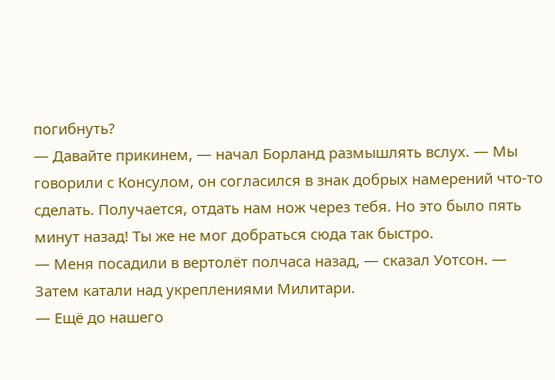погибнуть?
— Давайте прикинем, — начал Борланд размышлять вслух. — Мы говорили с Консулом, он согласился в знак добрых намерений что-то сделать. Получается, отдать нам нож через тебя. Но это было пять минут назад! Ты же не мог добраться сюда так быстро.
— Меня посадили в вертолёт полчаса назад, — сказал Уотсон. — Затем катали над укреплениями Милитари.
— Ещё до нашего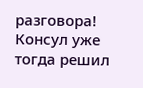разговора! Консул уже тогда решил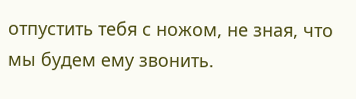отпустить тебя с ножом, не зная, что мы будем ему звонить.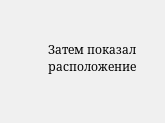Затем показал расположение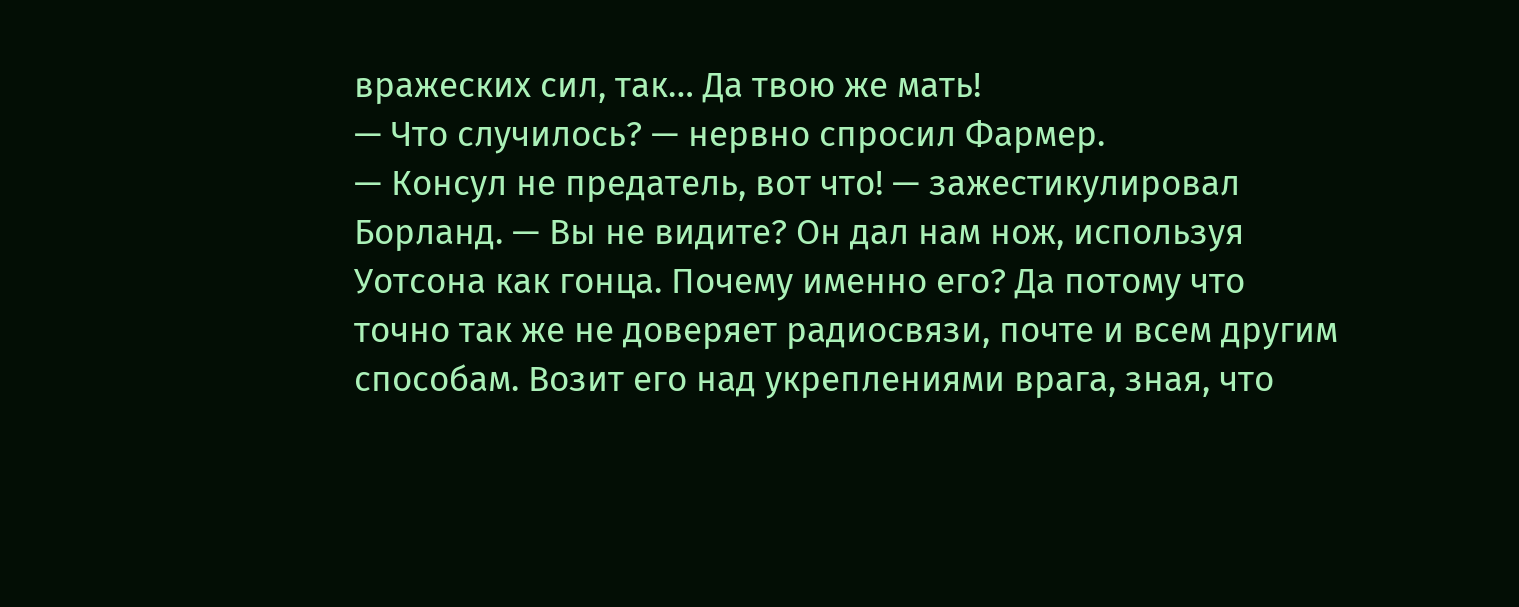вражеских сил, так… Да твою же мать!
— Что случилось? — нервно спросил Фармер.
— Консул не предатель, вот что! — зажестикулировал Борланд. — Вы не видите? Он дал нам нож, используя Уотсона как гонца. Почему именно его? Да потому что точно так же не доверяет радиосвязи, почте и всем другим способам. Возит его над укреплениями врага, зная, что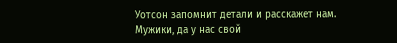Уотсон запомнит детали и расскажет нам. Мужики, да у нас свой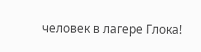человек в лагере Глока!